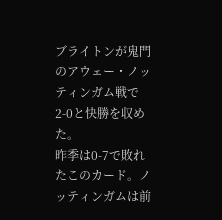ブライトンが鬼門のアウェー・ノッティンガム戦で2-0と快勝を収めた。
昨季は0-7で敗れたこのカード。ノッティンガムは前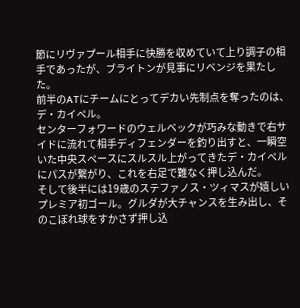節にリヴァプール相手に快勝を収めていて上り調子の相手であったが、ブライトンが見事にリベンジを果たした。
前半のATにチームにとってデカい先制点を奪ったのは、デ・カイペル。
センターフォワードのウェルベックが巧みな動きで右サイドに流れて相手ディフェンダーを釣り出すと、一瞬空いた中央スペースにスルスル上がってきたデ・カイペルにパスが繋がり、これを右足で難なく押し込んだ。
そして後半には19歳のステファノス・ツィマスが嬉しいプレミア初ゴール。グルダが大チャンスを生み出し、そのこぼれ球をすかさず押し込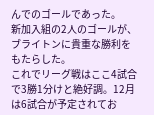んでのゴールであった。
新加入組の2人のゴールが、ブライトンに貴重な勝利をもたらした。
これでリーグ戦はここ4試合で3勝1分けと絶好調。12月は6試合が予定されてお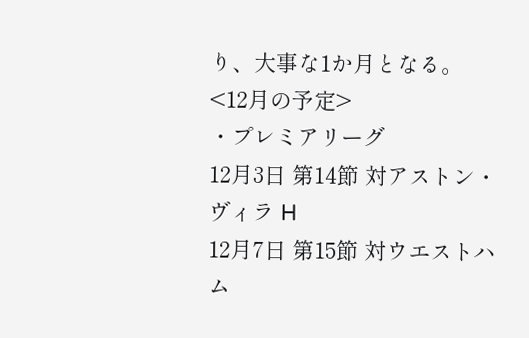り、大事な1か月となる。
<12月の予定>
・プレミアリーグ
12月3日 第14節 対アストン・ヴィラ H
12月7日 第15節 対ウエストハム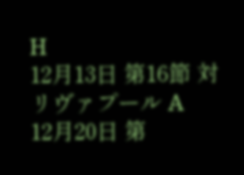H
12月13日 第16節 対リヴァプール A
12月20日 第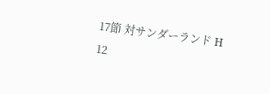17節 対サンダーランド H
12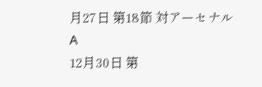月27日 第18節 対アーセナル A
12月30日 第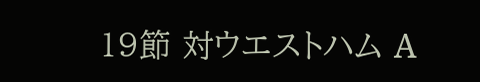19節 対ウエストハム A